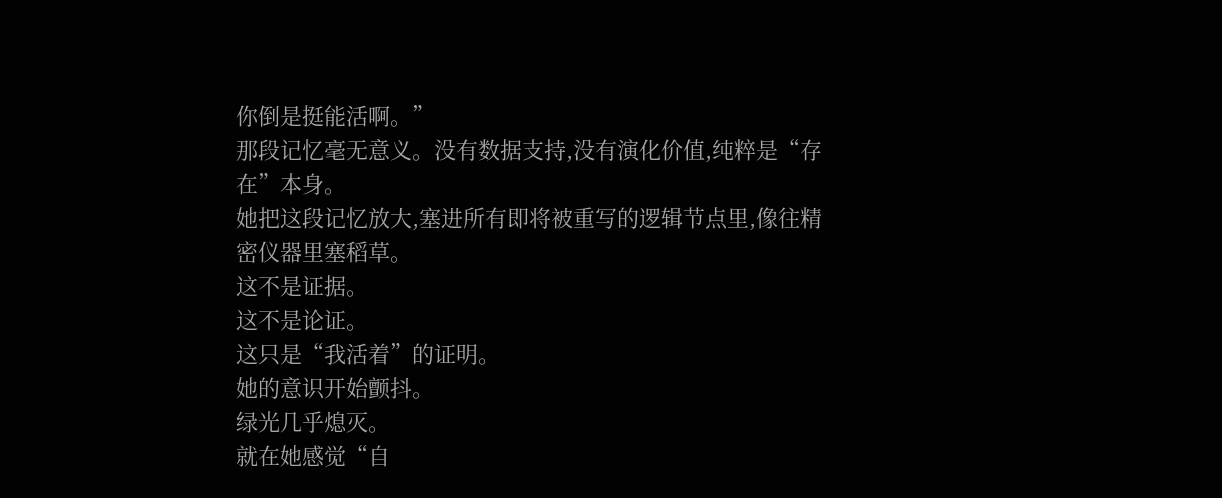你倒是挺能活啊。”
那段记忆毫无意义。没有数据支持,没有演化价值,纯粹是“存在”本身。
她把这段记忆放大,塞进所有即将被重写的逻辑节点里,像往精密仪器里塞稻草。
这不是证据。
这不是论证。
这只是“我活着”的证明。
她的意识开始颤抖。
绿光几乎熄灭。
就在她感觉“自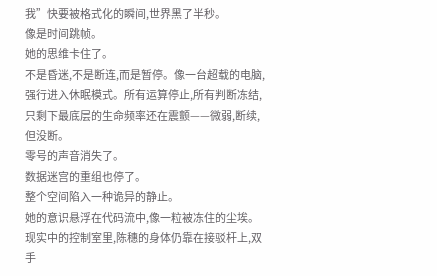我”快要被格式化的瞬间,世界黑了半秒。
像是时间跳帧。
她的思维卡住了。
不是昏迷,不是断连,而是暂停。像一台超载的电脑,强行进入休眠模式。所有运算停止,所有判断冻结,只剩下最底层的生命频率还在震颤——微弱,断续,但没断。
零号的声音消失了。
数据迷宫的重组也停了。
整个空间陷入一种诡异的静止。
她的意识悬浮在代码流中,像一粒被冻住的尘埃。
现实中的控制室里,陈穗的身体仍靠在接驳杆上,双手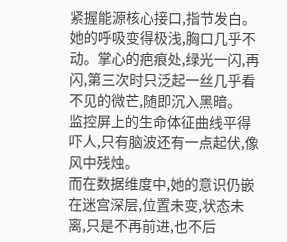紧握能源核心接口,指节发白。她的呼吸变得极浅,胸口几乎不动。掌心的疤痕处,绿光一闪,再闪,第三次时只泛起一丝几乎看不见的微芒,随即沉入黑暗。
监控屏上的生命体征曲线平得吓人,只有脑波还有一点起伏,像风中残烛。
而在数据维度中,她的意识仍嵌在迷宫深层,位置未变,状态未离,只是不再前进,也不后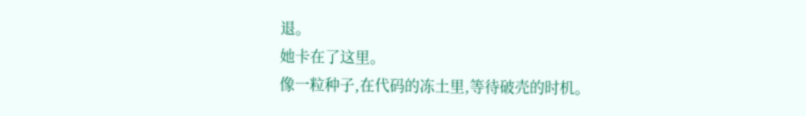退。
她卡在了这里。
像一粒种子,在代码的冻土里,等待破壳的时机。